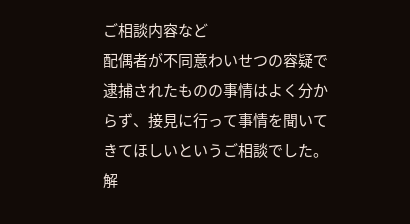ご相談内容など
配偶者が不同意わいせつの容疑で逮捕されたものの事情はよく分からず、接見に行って事情を聞いてきてほしいというご相談でした。
解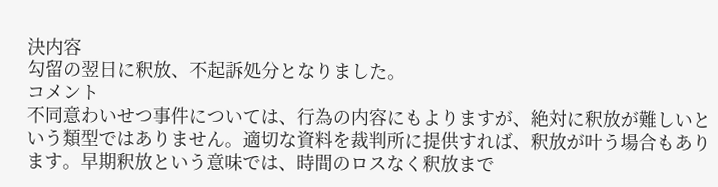決内容
勾留の翌日に釈放、不起訴処分となりました。
コメント
不同意わいせつ事件については、行為の内容にもよりますが、絶対に釈放が難しいという類型ではありません。適切な資料を裁判所に提供すれば、釈放が叶う場合もあります。早期釈放という意味では、時間のロスなく釈放まで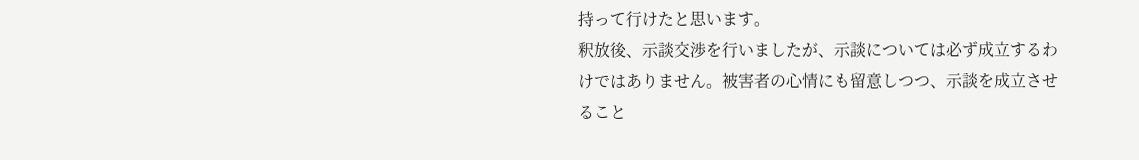持って行けたと思います。
釈放後、示談交渉を行いましたが、示談については必ず成立するわけではありません。被害者の心情にも留意しつつ、示談を成立させること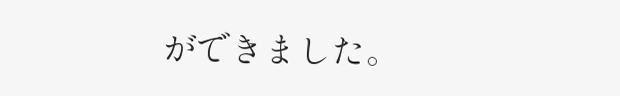ができました。